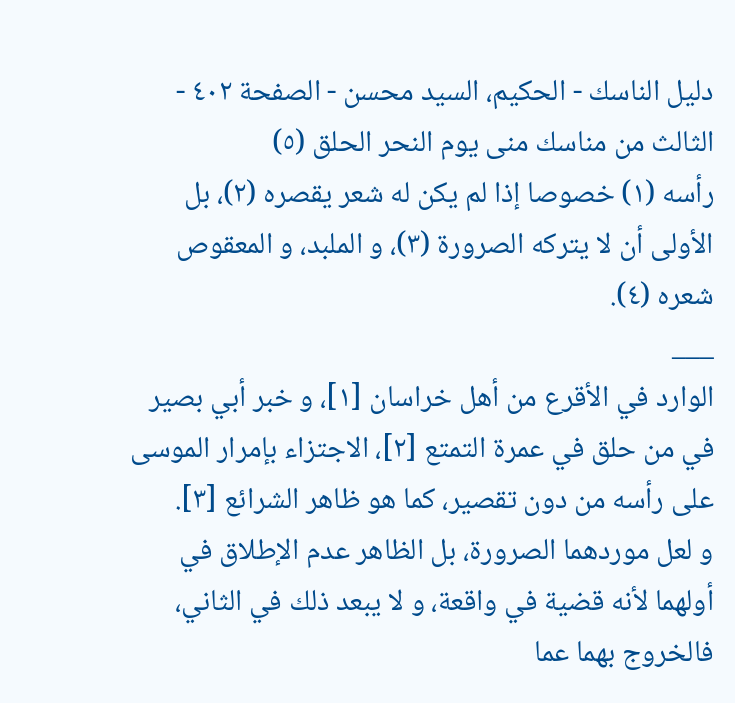دليل الناسك - الحكيم، السيد محسن - الصفحة ٤٠٢ - الثالث من مناسك منى يوم النحر الحلق (٥)
رأسه (١) خصوصا إذا لم يكن له شعر يقصره (٢)، بل الأولى أن لا يتركه الصرورة (٣)، و الملبد، و المعقوص شعره (٤).
___
الوارد في الأقرع من أهل خراسان [١]، و خبر أبي بصير في من حلق في عمرة التمتع [٢]، الاجتزاء بإمرار الموسى على رأسه من دون تقصير، كما هو ظاهر الشرائع [٣].
و لعل موردهما الصرورة، بل الظاهر عدم الإطلاق في أولهما لأنه قضية في واقعة، و لا يبعد ذلك في الثاني، فالخروج بهما عما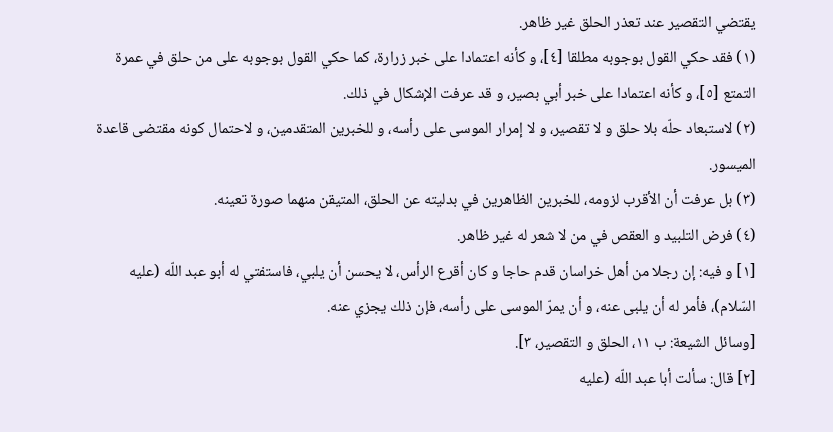يقتضي التقصير عند تعذر الحلق غير ظاهر.
(١) فقد حكي القول بوجوبه مطلقا [٤]، و كأنه اعتمادا على خبر زرارة، كما حكي القول بوجوبه على من حلق في عمرة التمتع [٥]، و كأنه اعتمادا على خبر أبي بصير، و قد عرفت الإشكال في ذلك.
(٢) لاستبعاد حلّه بلا حلق و لا تقصير، و لا إمرار الموسى على رأسه، و للخبرين المتقدمين، و لاحتمال كونه مقتضى قاعدة الميسور.
(٣) بل عرفت أن الأقرب لزومه، للخبرين الظاهرين في بدليته عن الحلق، المتيقن منهما صورة تعينه.
(٤) فرض التلبيد و العقص في من لا شعر له غير ظاهر.
[١] و فيه: إن رجلا من أهل خراسان قدم حاجا و كان أقرع الرأس، لا يحسن أن يلبي، فاستفتي له أبو عبد اللّه (عليه السّلام)، فأمر له أن يلبى عنه، و أن يمرّ الموسى على رأسه، فإن ذلك يجزي عنه.
[وسائل الشيعة: ب ١١، الحلق و التقصير، ٣].
[٢] قال: سألت أبا عبد اللّه (عليه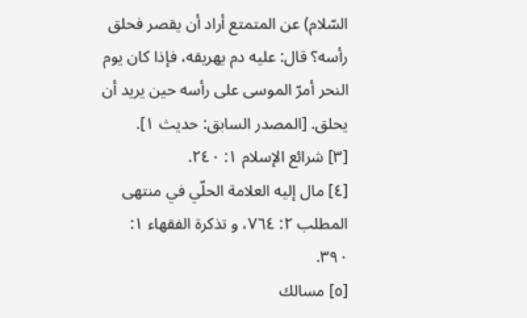السّلام) عن المتمتع أراد أن يقصر فحلق رأسه؟ قال: عليه دم يهريقه، فإذا كان يوم النحر أمرّ الموسى على رأسه حين يريد أن يحلق. [المصدر السابق: حديث ١].
[٣] شرائع الإسلام ١: ٢٤٠.
[٤] مال إليه العلامة الحلّي في منتهى المطلب ٢: ٧٦٤، و تذكرة الفقهاء ١: ٣٩٠.
[٥] مسالك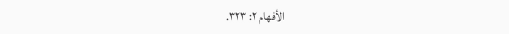الأفهام ٢: ٣٢٣.